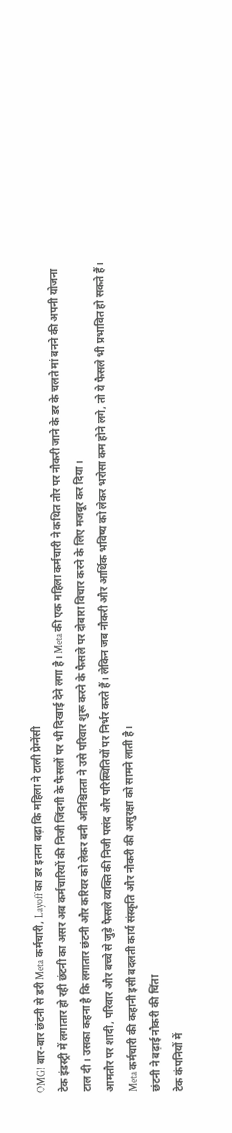OMG! बार-बार छंटनी से डरी Meta कर्मचारी, Layoff का डर इतना बढ़ा कि महिला ने टाली प्रेग्नेंसी
टेक इंडस्ट्री में लगातार हो रही छंटनी का असर अब कर्मचारियों की निजी जिंदगी के फैसलों पर भी दिखाई देने लगा है। Meta की एक महिला कर्मचारी ने कथित तौर पर नौकरी जाने के डर के चलते मां बनने की अपनी योजना टाल दी। उसका कहना है कि लगातार छंटनी और करियर को लेकर बनी अनिश्चितता ने उसे परिवार शुरू करने के फैसले पर दोबारा विचार करने के लिए मजबूर कर दिया।
आमतौर पर शादी, परिवार और बच्चे से जुड़े फैसले व्यक्ति की निजी पसंद और परिस्थितियों पर निर्भर करते हैं। लेकिन जब नौकरी और आर्थिक भविष्य को लेकर भरोसा कम होने लगे, तो ये फैसले भी प्रभावित हो सकते हैं। Meta कर्मचारी की कहानी इसी बदलती कार्य संस्कृति और नौकरी की असुरक्षा को सामने लाती है।
छंटनी ने बढ़ाई नौकरी की चिंता
टेक कंपनियों में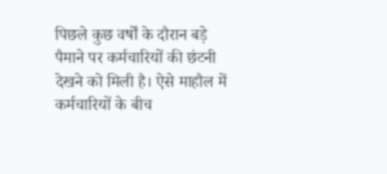पिछले कुछ वर्षों के दौरान बड़े पैमाने पर कर्मचारियों की छंटनी देखने को मिली है। ऐसे माहौल में कर्मचारियों के बीच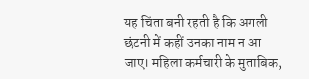यह चिंता बनी रहती है कि अगली छंटनी में कहीं उनका नाम न आ जाए। महिला कर्मचारी के मुताबिक,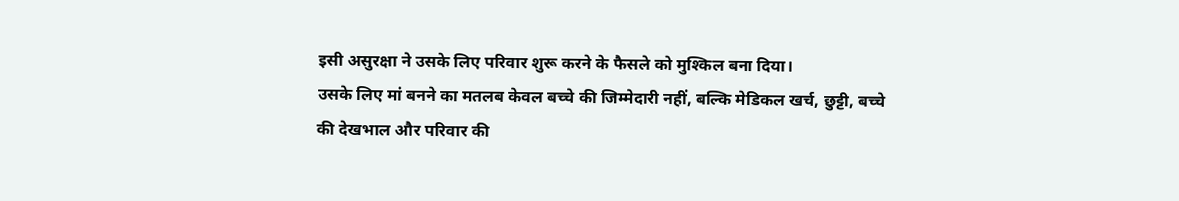इसी असुरक्षा ने उसके लिए परिवार शुरू करने के फैसले को मुश्किल बना दिया।
उसके लिए मां बनने का मतलब केवल बच्चे की जिम्मेदारी नहीं, बल्कि मेडिकल खर्च, छुट्टी, बच्चे की देखभाल और परिवार की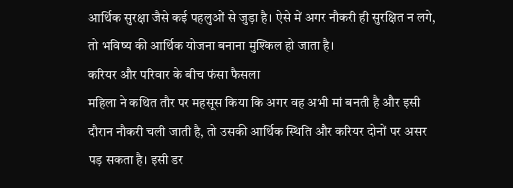आर्थिक सुरक्षा जैसे कई पहलुओं से जुड़ा है। ऐसे में अगर नौकरी ही सुरक्षित न लगे, तो भविष्य की आर्थिक योजना बनाना मुश्किल हो जाता है।
करियर और परिवार के बीच फंसा फैसला
महिला ने कथित तौर पर महसूस किया कि अगर वह अभी मां बनती है और इसी दौरान नौकरी चली जाती है, तो उसकी आर्थिक स्थिति और करियर दोनों पर असर पड़ सकता है। इसी डर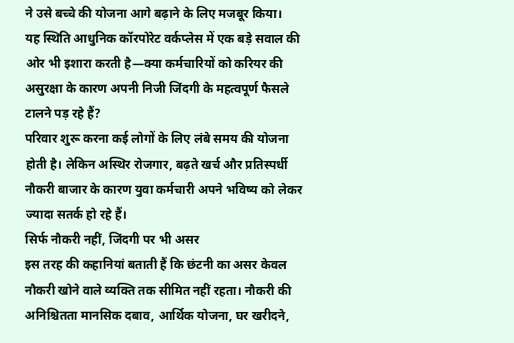ने उसे बच्चे की योजना आगे बढ़ाने के लिए मजबूर किया।
यह स्थिति आधुनिक कॉरपोरेट वर्कप्लेस में एक बड़े सवाल की ओर भी इशारा करती है—क्या कर्मचारियों को करियर की असुरक्षा के कारण अपनी निजी जिंदगी के महत्वपूर्ण फैसले टालने पड़ रहे हैं?
परिवार शुरू करना कई लोगों के लिए लंबे समय की योजना होती है। लेकिन अस्थिर रोजगार, बढ़ते खर्च और प्रतिस्पर्धी नौकरी बाजार के कारण युवा कर्मचारी अपने भविष्य को लेकर ज्यादा सतर्क हो रहे हैं।
सिर्फ नौकरी नहीं, जिंदगी पर भी असर
इस तरह की कहानियां बताती हैं कि छंटनी का असर केवल नौकरी खोने वाले व्यक्ति तक सीमित नहीं रहता। नौकरी की अनिश्चितता मानसिक दबाव, आर्थिक योजना, घर खरीदने,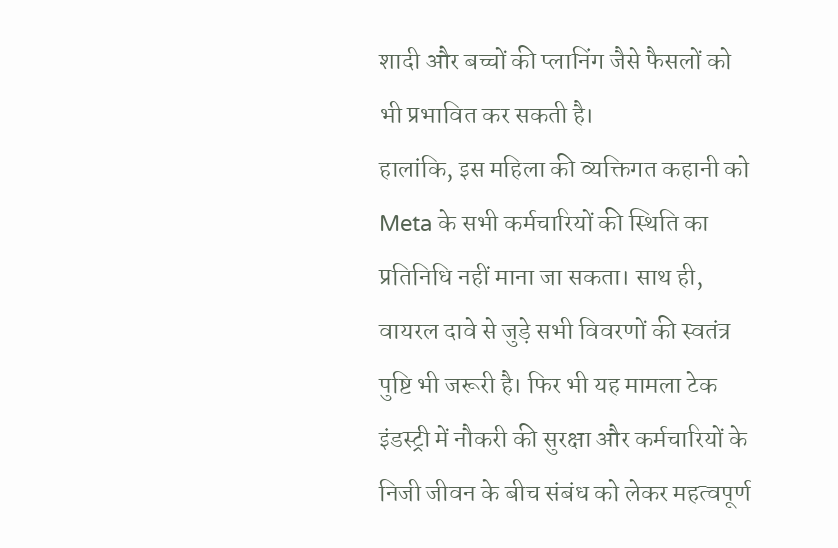शादी और बच्चों की प्लानिंग जैसे फैसलों को भी प्रभावित कर सकती है।
हालांकि, इस महिला की व्यक्तिगत कहानी को Meta के सभी कर्मचारियों की स्थिति का प्रतिनिधि नहीं माना जा सकता। साथ ही, वायरल दावे से जुड़े सभी विवरणों की स्वतंत्र पुष्टि भी जरूरी है। फिर भी यह मामला टेक इंडस्ट्री में नौकरी की सुरक्षा और कर्मचारियों के निजी जीवन के बीच संबंध को लेकर महत्वपूर्ण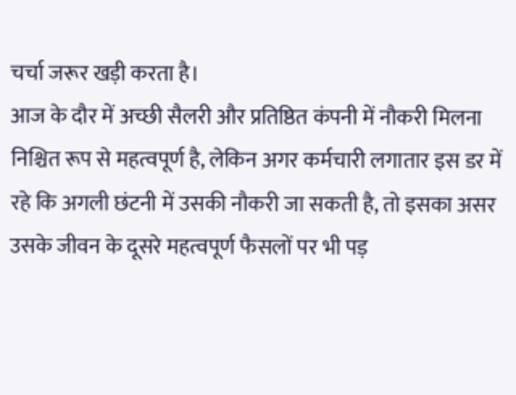चर्चा जरूर खड़ी करता है।
आज के दौर में अच्छी सैलरी और प्रतिष्ठित कंपनी में नौकरी मिलना निश्चित रूप से महत्वपूर्ण है, लेकिन अगर कर्मचारी लगातार इस डर में रहे कि अगली छंटनी में उसकी नौकरी जा सकती है, तो इसका असर उसके जीवन के दूसरे महत्वपूर्ण फैसलों पर भी पड़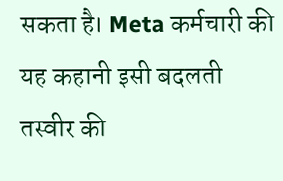सकता है। Meta कर्मचारी की यह कहानी इसी बदलती तस्वीर की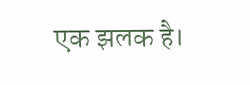एक झलक है।